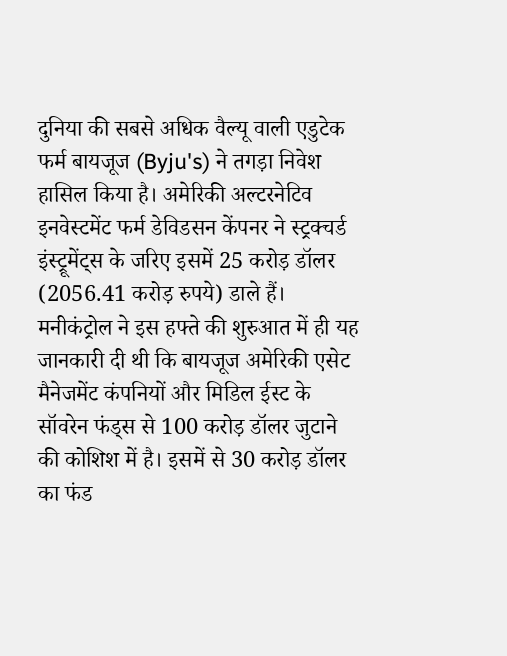दुनिया की सबसे अधिक वैल्यू वाली एडुटेक फर्म बायजूज (Byju's) ने तगड़ा निवेश हासिल किया है। अमेरिकी अल्टरनेटिव इनवेस्टमेंट फर्म डेविडसन केंपनर ने स्ट्रक्चर्ड इंस्ट्रूमेंट्स के जरिए इसमें 25 करोड़ डॉलर (2056.41 करोड़ रुपये) डाले हैं। मनीकंट्रोल ने इस हफ्ते की शुरुआत में ही यह जानकारी दी थी कि बायजूज अमेरिकी एसेट मैनेजमेंट कंपनियों और मिडिल ईस्ट के सॉवरेन फंड्स से 100 करोड़ डॉलर जुटाने की कोशिश में है। इसमें से 30 करोड़ डॉलर का फंड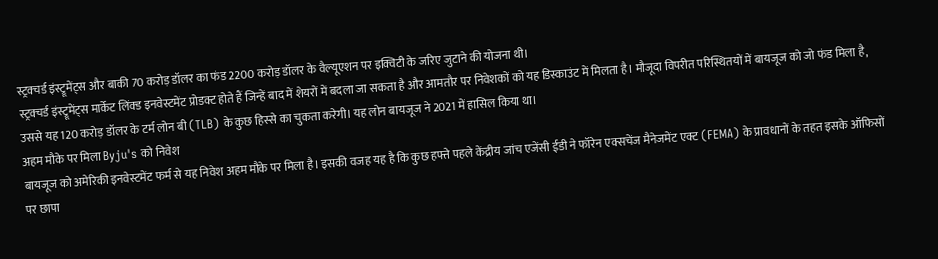स्ट्रक्चर्ड इंस्ट्रूमेंट्स और बाकी 70 करोड़ डॉलर का फंड 2200 करोड़ डॉलर के वैल्यूएशन पर इक्विटी के जरिए जुटाने की योजना थी।
स्ट्रक्चर्ड इंस्ट्रूमेंट्स मार्केट लिंक्ड इनवेस्टमेंट प्रोडक्ट होते हैं जिन्हें बाद में शेयरों में बदला जा सकता है और आमतौर पर निवेशकों को यह डिस्काउंट में मिलता है। मौजूदा विपरीत परिस्थितयों में बायजूज को जो फंड मिला है, उससे यह 120 करोड़ डॉलर के टर्म लोन बी (TLB) के कुछ हिस्से का चुकता करेगी। यह लोन बायजूज ने 2021 में हासिल किया था।
अहम मौके पर मिला Byju's को निवेश
बायजूज को अमेरिकी इनवेस्टमेंट फर्म से यह निवेश अहम मौके पर मिला है। इसकी वजह यह है कि कुछ हफ्ते पहले केंद्रीय जांच एजेंसी ईडी ने फॉरेन एक्सचेंज मैनेजमेंट एक्ट (FEMA) के प्रावधानों के तहत इसके ऑफिसों पर छापा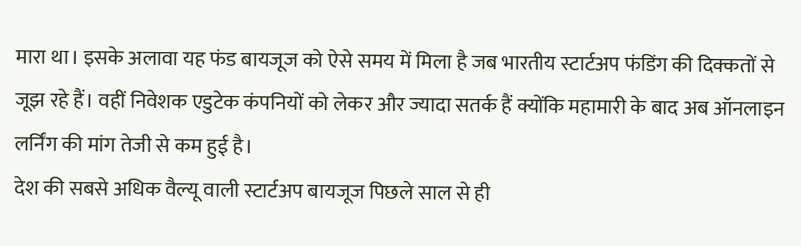मारा था। इसके अलावा यह फंड बायजूज को ऐसे समय में मिला है जब भारतीय स्टार्टअप फंडिंग की दिक्कतों से जूझ रहे हैं। वहीं निवेशक एडुटेक कंपनियों को लेकर और ज्यादा सतर्क हैं क्योंकि महामारी के बाद अब ऑनलाइन लर्निंग की मांग तेजी से कम हुई है।
देश की सबसे अधिक वैल्यू वाली स्टार्टअप बायजूज पिछले साल से ही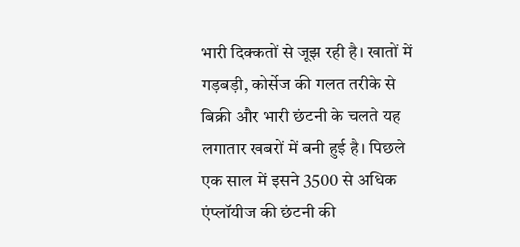भारी दिक्कतों से जूझ रही है। खातों में गड़बड़ी, कोर्सेज की गलत तरीके से बिक्री और भारी छंटनी के चलते यह लगातार खबरों में बनी हुई है। पिछले एक साल में इसने 3500 से अधिक एंप्लॉयीज की छंटनी की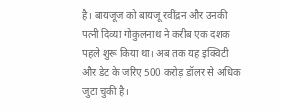है। बायजूज को बायजू रवींद्रन और उनकी पत्नी दिव्या गोकुलनाथ ने करीब एक दशक पहले शुरू किया था। अब तक यह इक्विटी और डेट के जरिए 500 करोड़ डॉलर से अधिक जुटा चुकी है।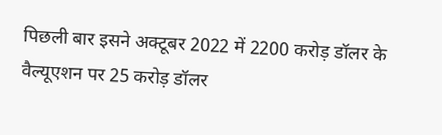पिछली बार इसने अक्टूबर 2022 में 2200 करोड़ डॉलर के वैल्यूएशन पर 25 करोड़ डॉलर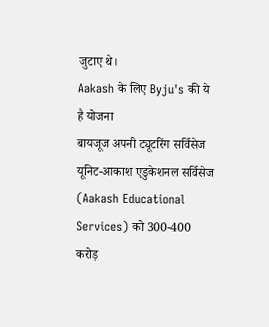जुटाए थे।
Aakash के लिए Byju's की ये है योजना
बायजूज अपनी ट्यूटरिंग सर्विसेज यूनिट-आकाश एडुकेशनल सर्विसेज (Aakash Educational Services) को 300-400 करोड़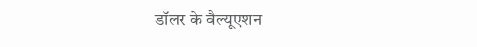डॉलर के वैल्यूएशन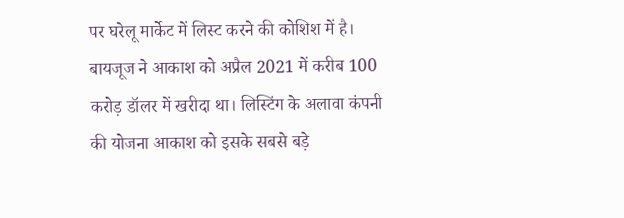पर घरेलू मार्केट में लिस्ट करने की कोशिश में है। बायजूज ने आकाश को अप्रैल 2021 में करीब 100 करोड़ डॉलर में खरीदा था। लिस्टिंग के अलावा कंपनी की योजना आकाश को इसके सबसे बड़े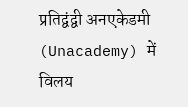प्रतिद्वंद्वी अनएकेडमी (Unacademy) में विलय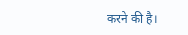करने की है।